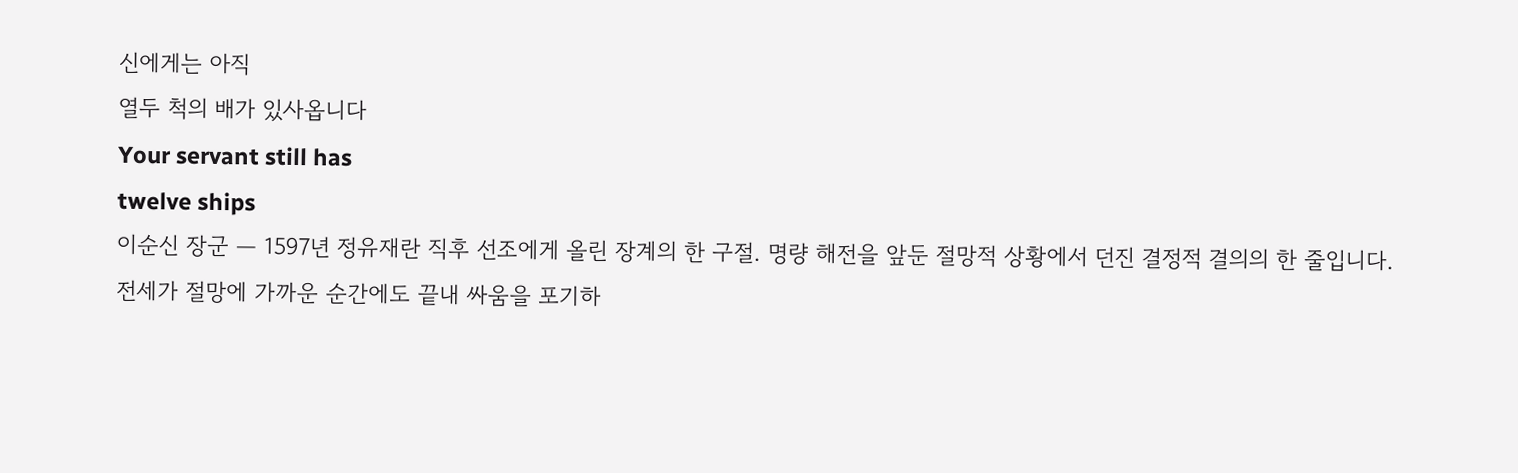신에게는 아직
열두 척의 배가 있사옵니다
Your servant still has
twelve ships
이순신 장군 — 1597년 정유재란 직후 선조에게 올린 장계의 한 구절. 명량 해전을 앞둔 절망적 상황에서 던진 결정적 결의의 한 줄입니다.
전세가 절망에 가까운 순간에도 끝내 싸움을 포기하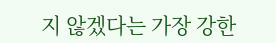지 않겠다는 가장 강한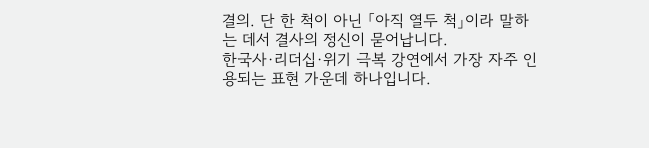결의. 단 한 척이 아닌 「아직 열두 척」이라 말하는 데서 결사의 정신이 묻어납니다.
한국사·리더십·위기 극복 강연에서 가장 자주 인용되는 표현 가운데 하나입니다.